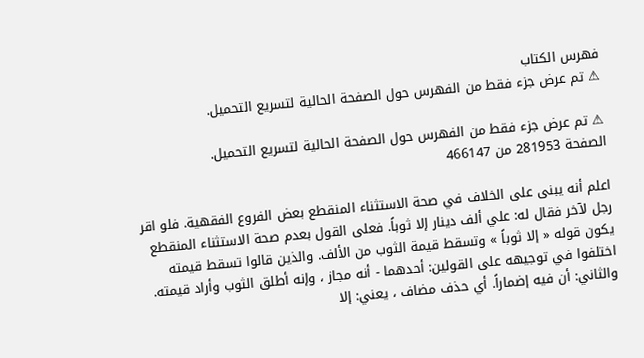فهرس الكتاب
⚠ تم عرض جزء فقط من الفهرس حول الصفحة الحالية لتسريع التحميل.

⚠ تم عرض جزء فقط من الفهرس حول الصفحة الحالية لتسريع التحميل.
الصفحة 281953 من 466147

اعلم أنه يبنى على الخلاف في صحة الاستثناء المنقطع بعض الفروع الفقهية. فلو اقر رجل لآخر فقال له: علي ألف دينار إلا ثوباً. فعلى القول بعدم صحة الاستثناء المنقطع يكون قوله « إلا ثوباً » وتسقط قيمة الثوب من الألف. والذين قالوا تسقط قيمته اختلفوا في توجيهه على القولين: أحدهما - أنه مجاز ، وإنه أطلق الثوب وأراد قيمته. والثاني: أن فيه إضماراً. أي حذف مضاف ، يعني: إلا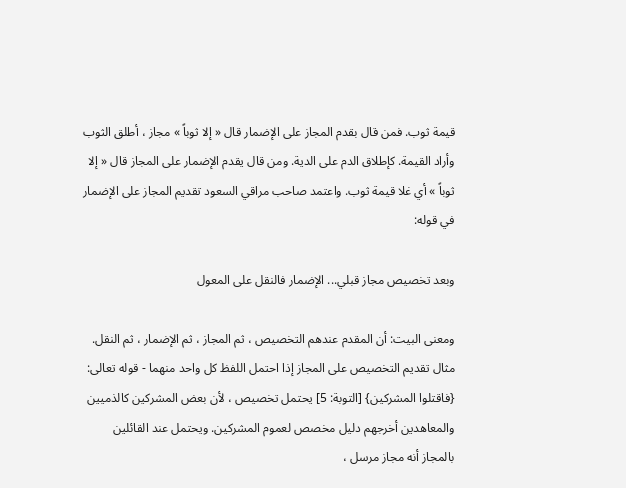قيمة ثوب. فمن قال بقدم المجاز على الإضمار قال « إلا ثوباً » مجاز ، أطلق الثوب وأراد القيمة. كإطلاق الدم على الدية. ومن قال يقدم الإضمار على المجاز قال « إلا ثوباً » أي غلا قيمة ثوب. واعتمد صاحب مراقي السعود تقديم المجاز على الإضمار في قوله:

وبعد تخصيص مجاز قبلي... الإضمار فالنقل على المعول

ومعنى البيت: أن المقدم عندهم التخصيص ، ثم المجاز ، ثم الإضمار ، ثم النقل. مثال تقديم التخصيص على المجاز إذا احتمل اللفظ كل واحد منهما - قوله تعالى: {فاقتلوا المشركين} [التوبة: 5] يحتمل تخصيص ، لأن بعض المشركين كالذميين والمعاهدين أخرجهم دليل مخصص لعموم المشركين. ويحتمل عند القائلين بالمجاز أنه مجاز مرسل ،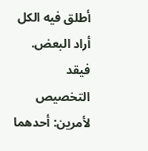أطلق فيه الكل أراد البعض. فيقد التخصيص لأمرين: أحدهما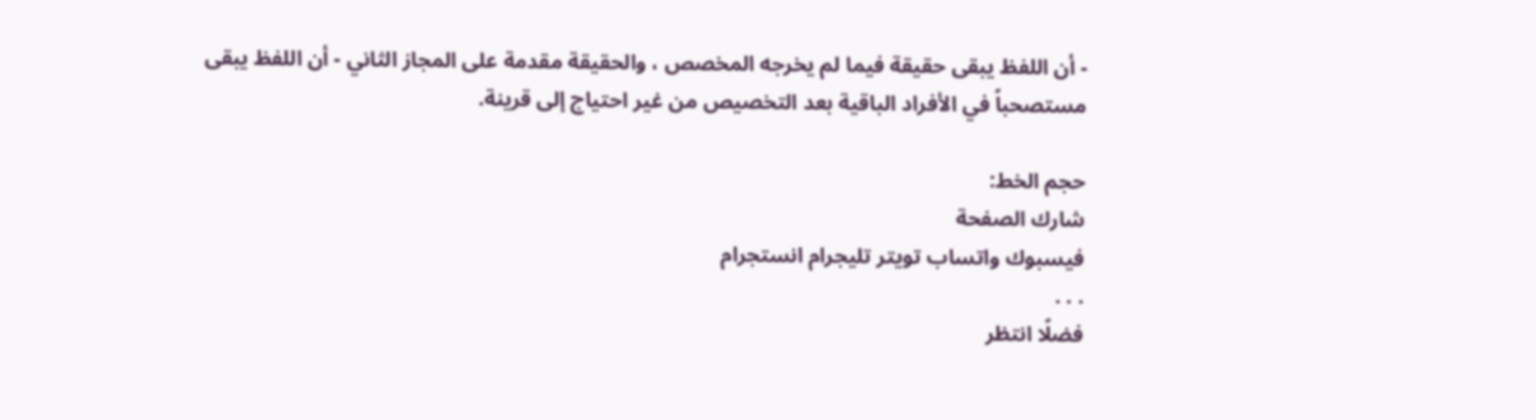- أن اللفظ يبقى حقيقة فيما لم يخرجه المخصص ، والحقيقة مقدمة على المجاز الثاني - أن اللفظ يبقى مستصحباً في الأفراد الباقية بعد التخصيص من غير احتياج إلى قرينة.

حجم الخط:
شارك الصفحة
فيسبوك واتساب تويتر تليجرام انستجرام
. . .
فضلًا انتظر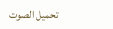تحميل الصوت